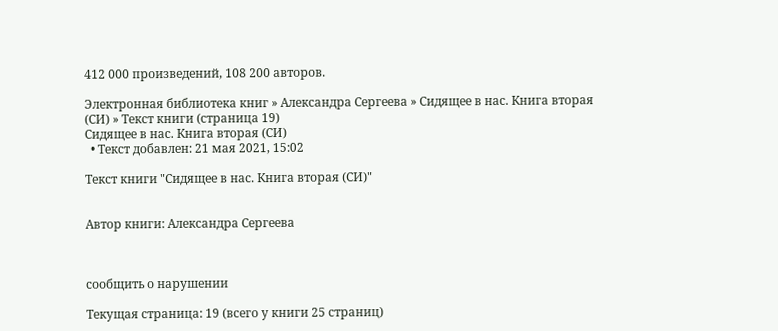412 000 произведений, 108 200 авторов.

Электронная библиотека книг » Александра Сергеева » Сидящее в нас. Книга вторая (СИ) » Текст книги (страница 19)
Сидящее в нас. Книга вторая (СИ)
  • Текст добавлен: 21 мая 2021, 15:02

Текст книги "Сидящее в нас. Книга вторая (СИ)"


Автор книги: Александра Сергеева



сообщить о нарушении

Текущая страница: 19 (всего у книги 25 страниц)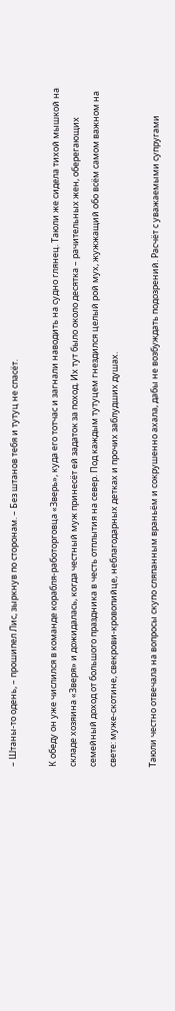– Штаны-то одень, – прошипел Лис, зыркнув по сторонам. – Без штанов тебя и тутуц не спасёт.

К обеду он уже числился в команде корабля-работорговца «Зверь», куда его тотчас и загнали наводить на судно глянец. Таюли же сидела тихой мышкой на складе хозяина «Зверя» и дожидалась, когда честный муж принесёт ей задаток за поход. Их тут было около десятка – рачительных жен, оберегающих семейный доход от большого праздника в честь отплытия на север. Под каждым тутуцем гнездился целый рой мух, жужжащий обо всём самом важном на свете: муже-скотине, свекрови-кровопийце, неблагодарных детках и прочих заблудших душах.

Таюли честно отвечала на вопросы скупо сляпанным враньём и сокрушенно ахала, дабы не возбуждать подозрений. Расчёт с уважаемыми супругами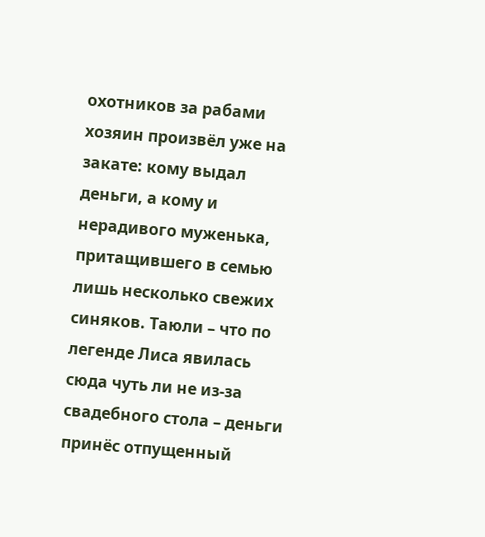охотников за рабами хозяин произвёл уже на закате: кому выдал деньги, а кому и нерадивого муженька, притащившего в семью лишь несколько свежих синяков. Таюли – что по легенде Лиса явилась сюда чуть ли не из-за свадебного стола – деньги принёс отпущенный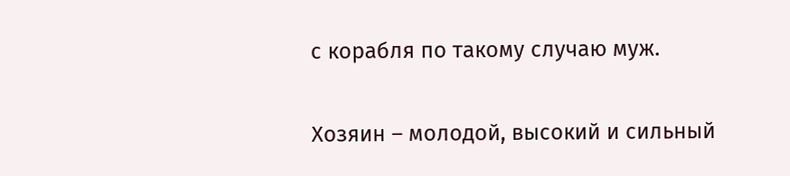с корабля по такому случаю муж.

Хозяин – молодой, высокий и сильный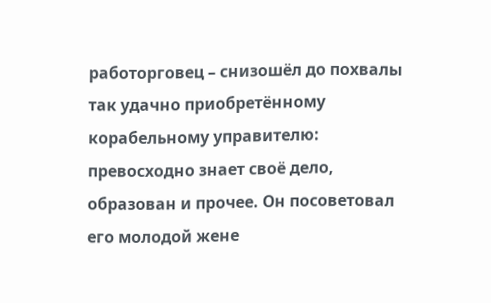работорговец – снизошёл до похвалы так удачно приобретённому корабельному управителю: превосходно знает своё дело, образован и прочее. Он посоветовал его молодой жене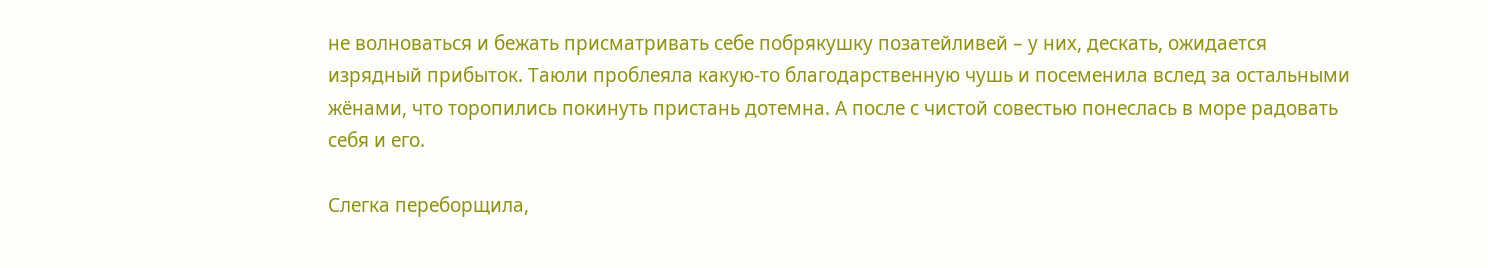не волноваться и бежать присматривать себе побрякушку позатейливей – у них, дескать, ожидается изрядный прибыток. Таюли проблеяла какую-то благодарственную чушь и посеменила вслед за остальными жёнами, что торопились покинуть пристань дотемна. А после с чистой совестью понеслась в море радовать себя и его.

Слегка переборщила,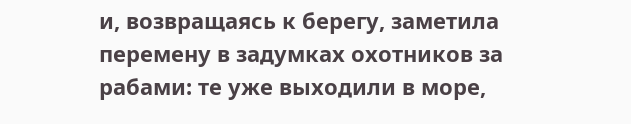и, возвращаясь к берегу, заметила перемену в задумках охотников за рабами: те уже выходили в море,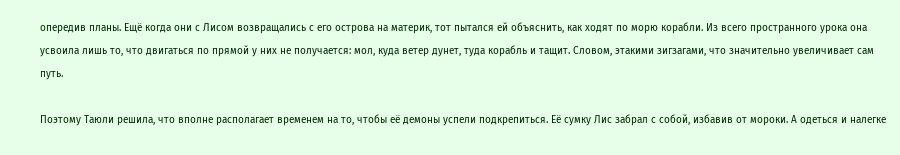опередив планы. Ещё когда они с Лисом возвращались с его острова на материк, тот пытался ей объяснить, как ходят по морю корабли. Из всего пространного урока она усвоила лишь то, что двигаться по прямой у них не получается: мол, куда ветер дунет, туда корабль и тащит. Словом, этакими зигзагами, что значительно увеличивает сам путь.

Поэтому Таюли решила, что вполне располагает временем на то, чтобы её демоны успели подкрепиться. Её сумку Лис забрал с собой, избавив от мороки. А одеться и налегке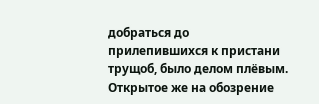добраться до прилепившихся к пристани трущоб, было делом плёвым. Открытое же на обозрение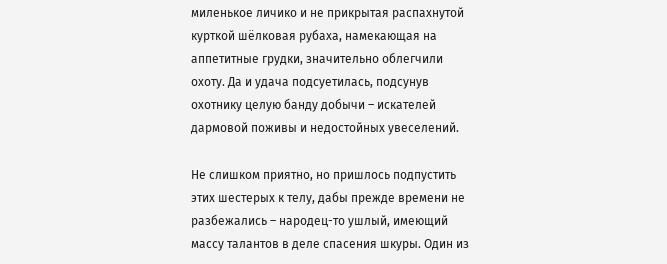миленькое личико и не прикрытая распахнутой курткой шёлковая рубаха, намекающая на аппетитные грудки, значительно облегчили охоту. Да и удача подсуетилась, подсунув охотнику целую банду добычи – искателей дармовой поживы и недостойных увеселений.

Не слишком приятно, но пришлось подпустить этих шестерых к телу, дабы прежде времени не разбежались – народец-то ушлый, имеющий массу талантов в деле спасения шкуры. Один из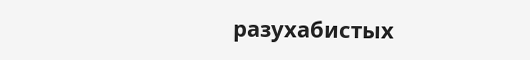разухабистых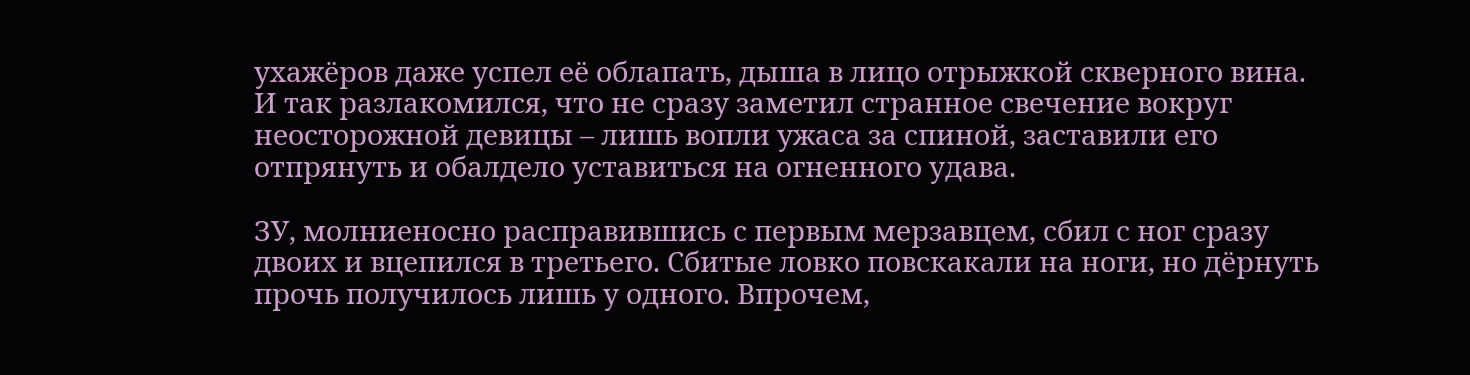ухажёров даже успел её облапать, дыша в лицо отрыжкой скверного вина. И так разлакомился, что не сразу заметил странное свечение вокруг неосторожной девицы – лишь вопли ужаса за спиной, заставили его отпрянуть и обалдело уставиться на огненного удава.

ЗУ, молниеносно расправившись с первым мерзавцем, сбил с ног сразу двоих и вцепился в третьего. Сбитые ловко повскакали на ноги, но дёрнуть прочь получилось лишь у одного. Впрочем,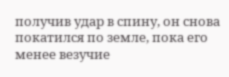получив удар в спину, он снова покатился по земле, пока его менее везучие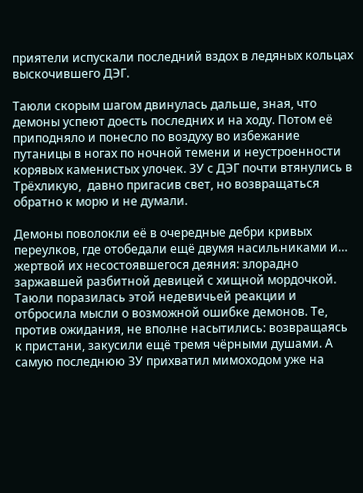приятели испускали последний вздох в ледяных кольцах выскочившего ДЭГ.

Таюли скорым шагом двинулась дальше, зная, что демоны успеют доесть последних и на ходу. Потом её приподняло и понесло по воздуху во избежание путаницы в ногах по ночной темени и неустроенности корявых каменистых улочек. ЗУ с ДЭГ почти втянулись в Трёхликую,  давно пригасив свет, но возвращаться обратно к морю и не думали.

Демоны поволокли её в очередные дебри кривых переулков, где отобедали ещё двумя насильниками и… жертвой их несостоявшегося деяния: злорадно заржавшей разбитной девицей с хищной мордочкой. Таюли поразилась этой недевичьей реакции и отбросила мысли о возможной ошибке демонов. Те, против ожидания, не вполне насытились: возвращаясь к пристани, закусили ещё тремя чёрными душами. А самую последнюю ЗУ прихватил мимоходом уже на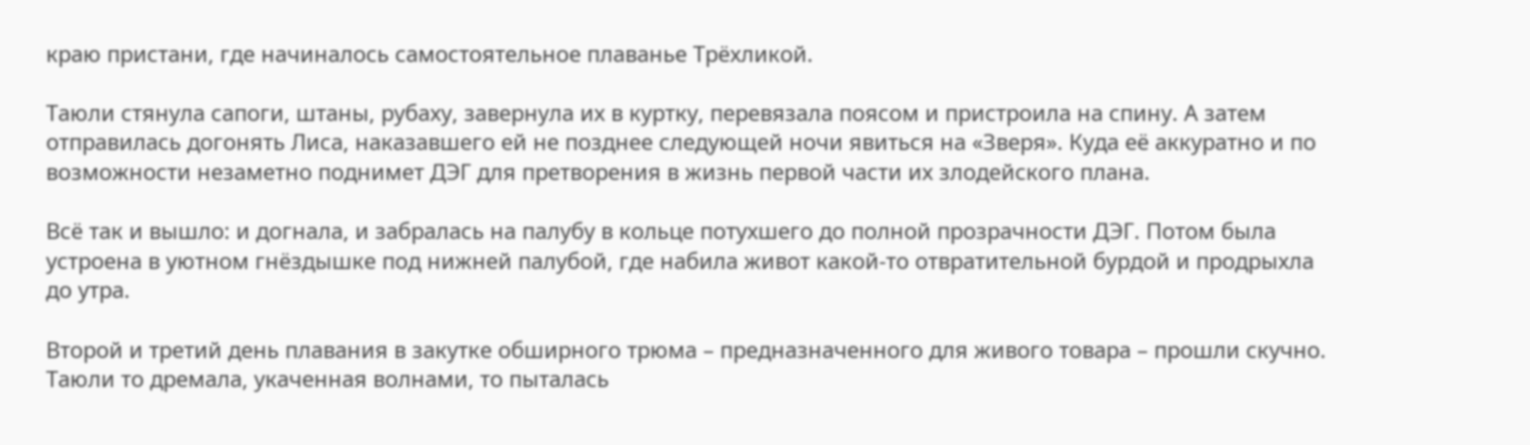краю пристани, где начиналось самостоятельное плаванье Трёхликой.

Таюли стянула сапоги, штаны, рубаху, завернула их в куртку, перевязала поясом и пристроила на спину. А затем отправилась догонять Лиса, наказавшего ей не позднее следующей ночи явиться на «Зверя». Куда её аккуратно и по возможности незаметно поднимет ДЭГ для претворения в жизнь первой части их злодейского плана.

Всё так и вышло: и догнала, и забралась на палубу в кольце потухшего до полной прозрачности ДЭГ. Потом была устроена в уютном гнёздышке под нижней палубой, где набила живот какой-то отвратительной бурдой и продрыхла до утра.

Второй и третий день плавания в закутке обширного трюма – предназначенного для живого товара – прошли скучно. Таюли то дремала, укаченная волнами, то пыталась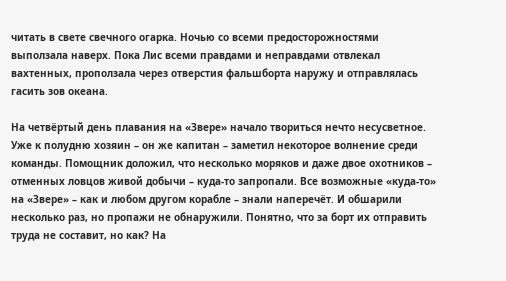читать в свете свечного огарка. Ночью со всеми предосторожностями выползала наверх. Пока Лис всеми правдами и неправдами отвлекал вахтенных, проползала через отверстия фальшборта наружу и отправлялась гасить зов океана.

На четвёртый день плавания на «Звере» начало твориться нечто несусветное. Уже к полудню хозяин – он же капитан – заметил некоторое волнение среди команды. Помощник доложил, что несколько моряков и даже двое охотников – отменных ловцов живой добычи – куда-то запропали. Все возможные «куда-то» на «Звере» – как и любом другом корабле – знали наперечёт. И обшарили несколько раз, но пропажи не обнаружили. Понятно, что за борт их отправить труда не составит, но как? На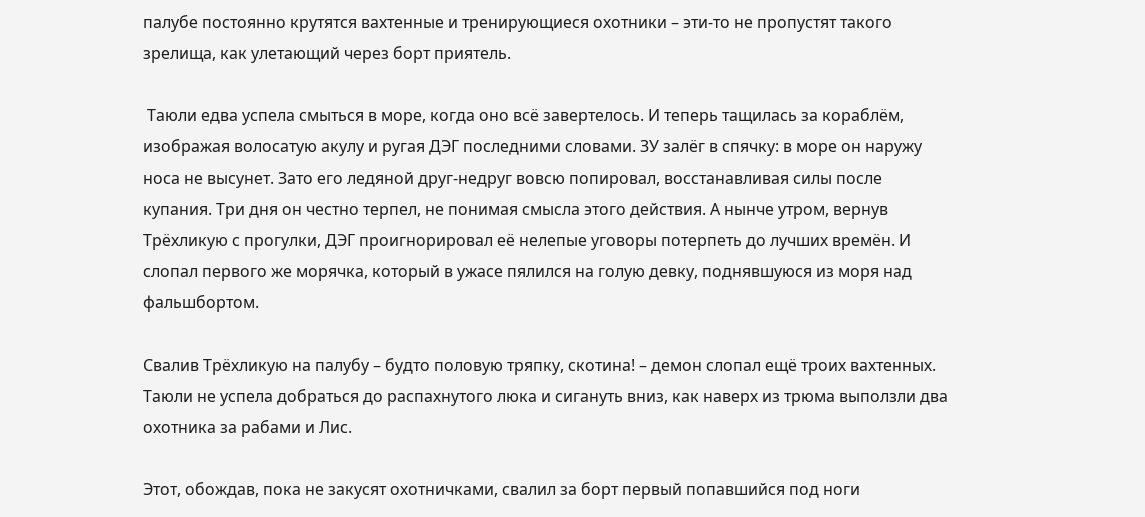палубе постоянно крутятся вахтенные и тренирующиеся охотники – эти-то не пропустят такого зрелища, как улетающий через борт приятель.

 Таюли едва успела смыться в море, когда оно всё завертелось. И теперь тащилась за кораблём, изображая волосатую акулу и ругая ДЭГ последними словами. ЗУ залёг в спячку: в море он наружу носа не высунет. Зато его ледяной друг-недруг вовсю попировал, восстанавливая силы после купания. Три дня он честно терпел, не понимая смысла этого действия. А нынче утром, вернув Трёхликую с прогулки, ДЭГ проигнорировал её нелепые уговоры потерпеть до лучших времён. И слопал первого же морячка, который в ужасе пялился на голую девку, поднявшуюся из моря над фальшбортом.

Свалив Трёхликую на палубу – будто половую тряпку, скотина! – демон слопал ещё троих вахтенных. Таюли не успела добраться до распахнутого люка и сигануть вниз, как наверх из трюма выползли два охотника за рабами и Лис.

Этот, обождав, пока не закусят охотничками, свалил за борт первый попавшийся под ноги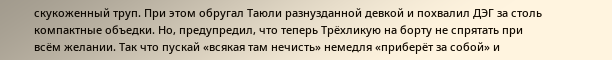скукоженный труп. При этом обругал Таюли разнузданной девкой и похвалил ДЭГ за столь компактные объедки. Но, предупредил, что теперь Трёхликую на борту не спрятать при всём желании. Так что пускай «всякая там нечисть» немедля «приберёт за собой» и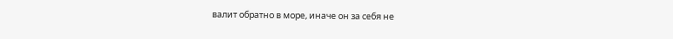валит обратно в море, иначе он за себя не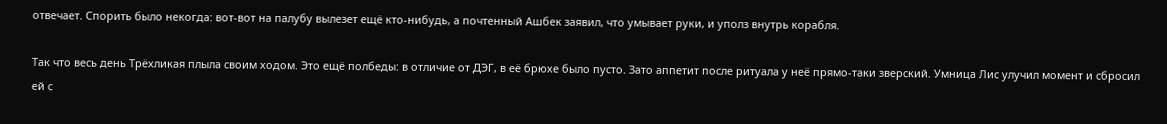отвечает. Спорить было некогда: вот-вот на палубу вылезет ещё кто-нибудь, а почтенный Ашбек заявил, что умывает руки, и уполз внутрь корабля.

Так что весь день Трёхликая плыла своим ходом. Это ещё полбеды: в отличие от ДЭГ, в её брюхе было пусто. Зато аппетит после ритуала у неё прямо-таки зверский. Умница Лис улучил момент и сбросил ей с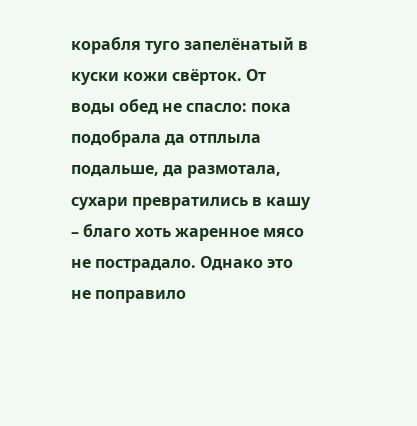корабля туго запелёнатый в куски кожи свёрток. От воды обед не спасло: пока подобрала да отплыла подальше, да размотала, сухари превратились в кашу – благо хоть жаренное мясо не пострадало. Однако это не поправило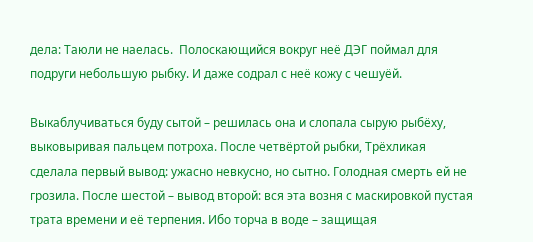дела: Таюли не наелась.  Полоскающийся вокруг неё ДЭГ поймал для подруги небольшую рыбку. И даже содрал с неё кожу с чешуёй.

Выкаблучиваться буду сытой – решилась она и слопала сырую рыбёху, выковыривая пальцем потроха. После четвёртой рыбки, Трёхликая сделала первый вывод: ужасно невкусно, но сытно. Голодная смерть ей не грозила. После шестой – вывод второй: вся эта возня с маскировкой пустая трата времени и её терпения. Ибо торча в воде – защищая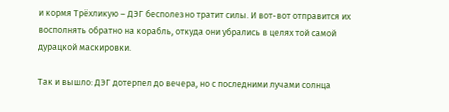и кормя Трёхликую – ДЭГ бесполезно тратит силы. И вот-вот отправится их восполнять обратно на корабль, откуда они убрались в целях той самой дурацкой маскировки.

Так и вышло: ДЭГ дотерпел до вечера, но с последними лучами солнца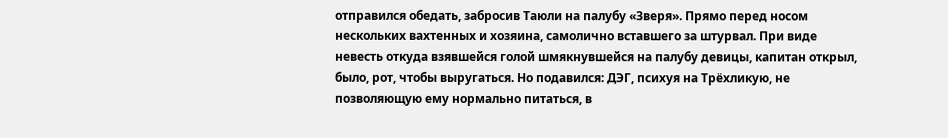отправился обедать, забросив Таюли на палубу «Зверя». Прямо перед носом нескольких вахтенных и хозяина, самолично вставшего за штурвал. При виде невесть откуда взявшейся голой шмякнувшейся на палубу девицы, капитан открыл, было, рот, чтобы выругаться. Но подавился: ДЭГ, психуя на Трёхликую, не позволяющую ему нормально питаться, в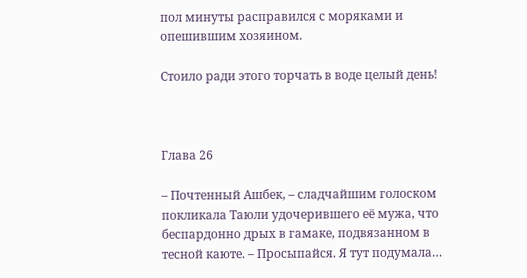пол минуты расправился с моряками и опешившим хозяином.

Стоило ради этого торчать в воде целый день!



Глава 26

– Почтенный Ашбек, – сладчайшим голоском покликала Таюли удочерившего её мужа, что беспардонно дрых в гамаке, подвязанном в тесной каюте. – Просыпайся. Я тут подумала…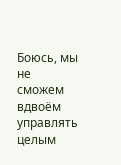Боюсь, мы не сможем вдвоём управлять целым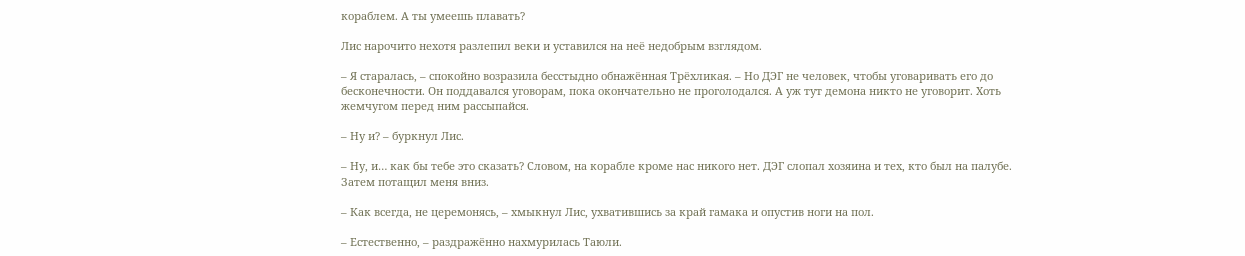кораблем. А ты умеешь плавать?

Лис нарочито нехотя разлепил веки и уставился на неё недобрым взглядом.

– Я старалась, – спокойно возразила бесстыдно обнажённая Трёхликая. – Но ДЭГ не человек, чтобы уговаривать его до бесконечности. Он поддавался уговорам, пока окончательно не проголодался. А уж тут демона никто не уговорит. Хоть жемчугом перед ним рассыпайся.

– Ну и? – буркнул Лис.

– Ну, и… как бы тебе это сказать? Словом, на корабле кроме нас никого нет. ДЭГ слопал хозяина и тех, кто был на палубе. Затем потащил меня вниз.

– Как всегда, не церемонясь, – хмыкнул Лис, ухватившись за край гамака и опустив ноги на пол.

– Естественно, – раздражённо нахмурилась Таюли.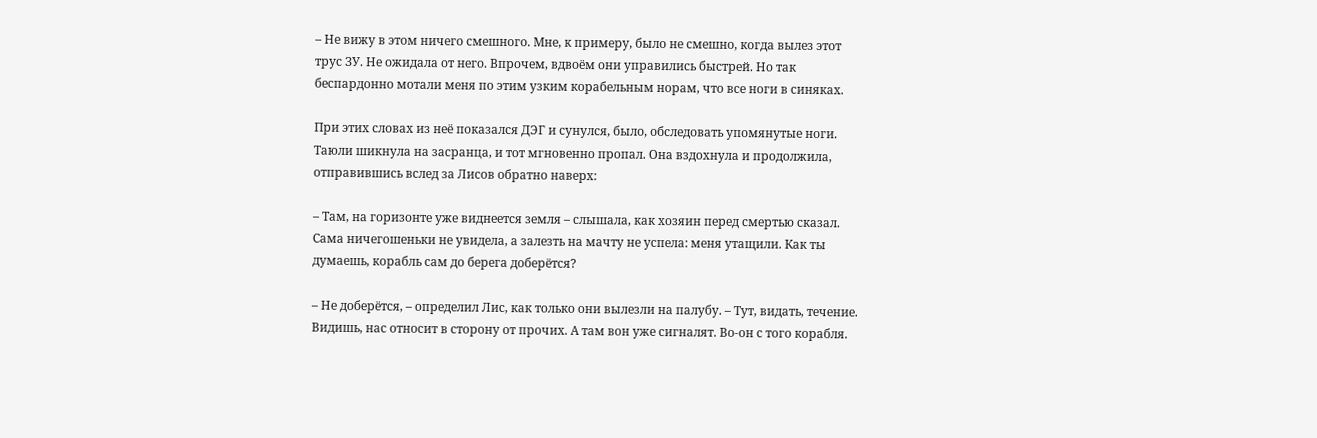– Не вижу в этом ничего смешного. Мне, к примеру, было не смешно, когда вылез этот трус ЗУ. Не ожидала от него. Впрочем, вдвоём они управились быстрей. Но так беспардонно мотали меня по этим узким корабельным норам, что все ноги в синяках.

При этих словах из неё показался ДЭГ и сунулся, было, обследовать упомянутые ноги. Таюли шикнула на засранца, и тот мгновенно пропал. Она вздохнула и продолжила, отправившись вслед за Лисов обратно наверх:

– Там, на горизонте уже виднеется земля – слышала, как хозяин перед смертью сказал. Сама ничегошеньки не увидела, а залезть на мачту не успела: меня утащили. Как ты думаешь, корабль сам до берега доберётся?

– Не доберётся, – определил Лис, как только они вылезли на палубу. – Тут, видать, течение. Видишь, нас относит в сторону от прочих. А там вон уже сигналят. Во-он с того корабля.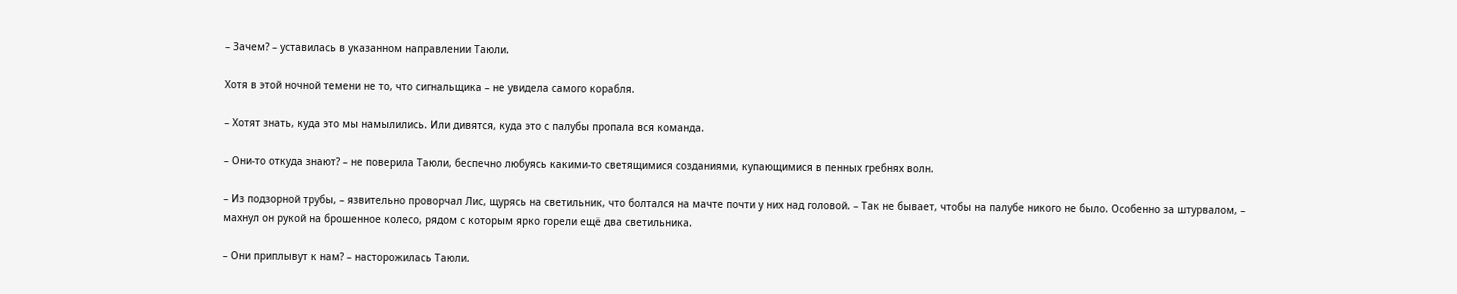– Зачем? – уставилась в указанном направлении Таюли.

Хотя в этой ночной темени не то, что сигнальщика – не увидела самого корабля.

– Хотят знать, куда это мы намылились. Или дивятся, куда это с палубы пропала вся команда.

– Они-то откуда знают? – не поверила Таюли, беспечно любуясь какими-то светящимися созданиями, купающимися в пенных гребнях волн.

– Из подзорной трубы, – язвительно проворчал Лис, щурясь на светильник, что болтался на мачте почти у них над головой. – Так не бывает, чтобы на палубе никого не было. Особенно за штурвалом, – махнул он рукой на брошенное колесо, рядом с которым ярко горели ещё два светильника.

– Они приплывут к нам? – насторожилась Таюли.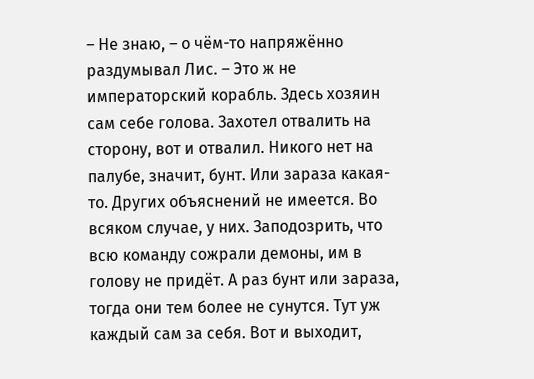– Не знаю, – о чём-то напряжённо раздумывал Лис. – Это ж не императорский корабль. Здесь хозяин сам себе голова. Захотел отвалить на сторону, вот и отвалил. Никого нет на палубе, значит, бунт. Или зараза какая-то. Других объяснений не имеется. Во всяком случае, у них. Заподозрить, что всю команду сожрали демоны, им в голову не придёт. А раз бунт или зараза, тогда они тем более не сунутся. Тут уж каждый сам за себя. Вот и выходит,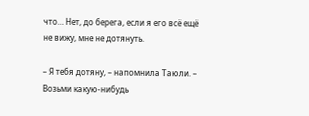что… Нет, до берега, если я его всё ещё не вижу, мне не дотянуть.

– Я тебя дотяну, – напомнила Таюли. – Возьми какую-нибудь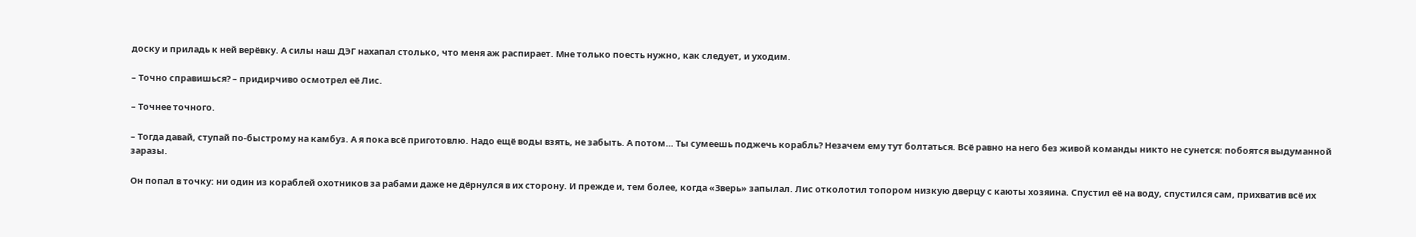доску и приладь к ней верёвку. А силы наш ДЭГ нахапал столько, что меня аж распирает. Мне только поесть нужно, как следует, и уходим.

– Точно справишься? – придирчиво осмотрел её Лис.

– Точнее точного.

– Тогда давай, ступай по-быстрому на камбуз. А я пока всё приготовлю. Надо ещё воды взять, не забыть. А потом… Ты сумеешь поджечь корабль? Незачем ему тут болтаться. Всё равно на него без живой команды никто не сунется: побоятся выдуманной заразы.

Он попал в точку: ни один из кораблей охотников за рабами даже не дёрнулся в их сторону. И прежде и, тем более, когда «Зверь» запылал. Лис отколотил топором низкую дверцу с каюты хозяина. Спустил её на воду, спустился сам, прихватив всё их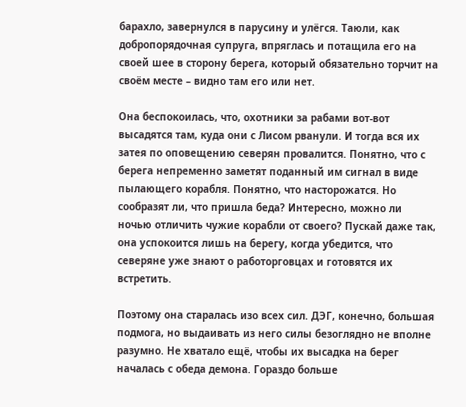барахло, завернулся в парусину и улёгся. Таюли, как добропорядочная супруга, впряглась и потащила его на своей шее в сторону берега, который обязательно торчит на своём месте – видно там его или нет.

Она беспокоилась, что, охотники за рабами вот-вот высадятся там, куда они с Лисом рванули. И тогда вся их затея по оповещению северян провалится. Понятно, что с берега непременно заметят поданный им сигнал в виде пылающего корабля. Понятно, что насторожатся. Но сообразят ли, что пришла беда? Интересно, можно ли ночью отличить чужие корабли от своего? Пускай даже так, она успокоится лишь на берегу, когда убедится, что северяне уже знают о работорговцах и готовятся их встретить.

Поэтому она старалась изо всех сил. ДЭГ, конечно, большая подмога, но выдаивать из него силы безоглядно не вполне разумно. Не хватало ещё, чтобы их высадка на берег началась с обеда демона. Гораздо больше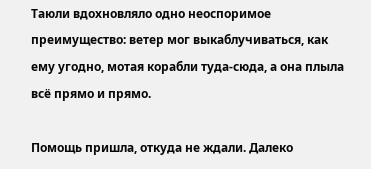Таюли вдохновляло одно неоспоримое преимущество: ветер мог выкаблучиваться, как ему угодно, мотая корабли туда-сюда, а она плыла всё прямо и прямо.

Помощь пришла, откуда не ждали. Далеко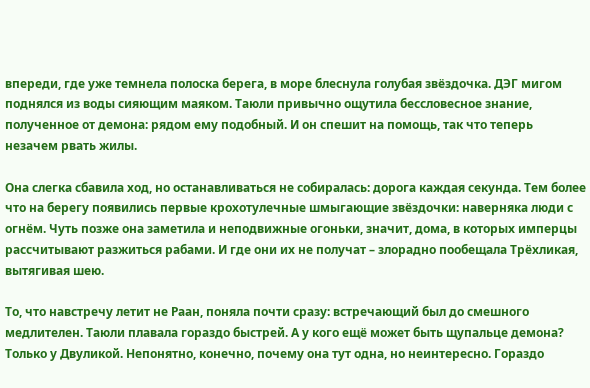впереди, где уже темнела полоска берега, в море блеснула голубая звёздочка. ДЭГ мигом поднялся из воды сияющим маяком. Таюли привычно ощутила бессловесное знание, полученное от демона: рядом ему подобный. И он спешит на помощь, так что теперь незачем рвать жилы.

Она слегка сбавила ход, но останавливаться не собиралась: дорога каждая секунда. Тем более что на берегу появились первые крохотулечные шмыгающие звёздочки: наверняка люди с огнём. Чуть позже она заметила и неподвижные огоньки, значит, дома, в которых имперцы рассчитывают разжиться рабами. И где они их не получат – злорадно пообещала Трёхликая, вытягивая шею.

То, что навстречу летит не Раан, поняла почти сразу: встречающий был до смешного медлителен. Таюли плавала гораздо быстрей. А у кого ещё может быть щупальце демона? Только у Двуликой. Непонятно, конечно, почему она тут одна, но неинтересно. Гораздо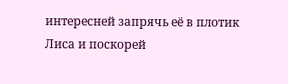интересней запрячь её в плотик Лиса и поскорей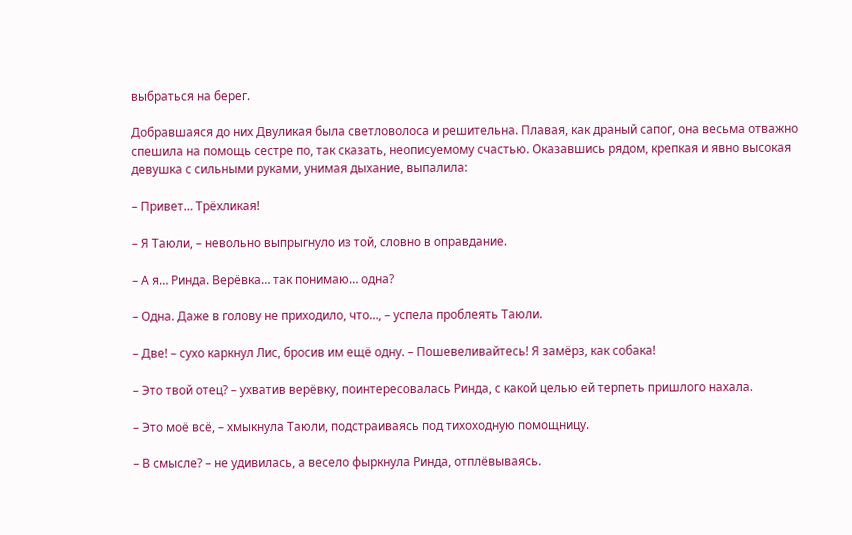выбраться на берег.

Добравшаяся до них Двуликая была светловолоса и решительна. Плавая, как драный сапог, она весьма отважно спешила на помощь сестре по, так сказать, неописуемому счастью. Оказавшись рядом, крепкая и явно высокая девушка с сильными руками, унимая дыхание, выпалила:

– Привет… Трёхликая!

– Я Таюли, – невольно выпрыгнуло из той, словно в оправдание.

– А я… Ринда. Верёвка… так понимаю… одна?

– Одна. Даже в голову не приходило, что…, – успела проблеять Таюли.

– Две! – сухо каркнул Лис, бросив им ещё одну. – Пошевеливайтесь! Я замёрз, как собака!

– Это твой отец? – ухватив верёвку, поинтересовалась Ринда, с какой целью ей терпеть пришлого нахала.

– Это моё всё, – хмыкнула Таюли, подстраиваясь под тихоходную помощницу.

– В смысле? – не удивилась, а весело фыркнула Ринда, отплёвываясь.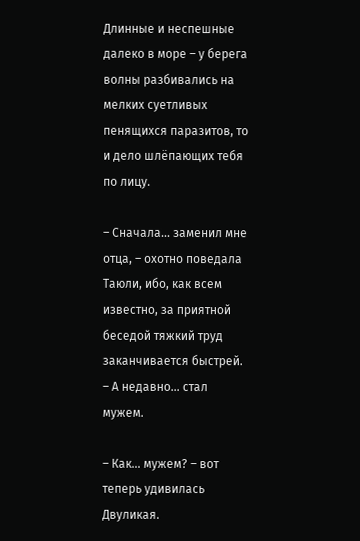Длинные и неспешные далеко в море – у берега волны разбивались на мелких суетливых пенящихся паразитов, то и дело шлёпающих тебя по лицу.

– Сначала… заменил мне отца, – охотно поведала Таюли, ибо, как всем известно, за приятной беседой тяжкий труд заканчивается быстрей. – А недавно… стал мужем.

– Как… мужем? – вот теперь удивилась Двуликая.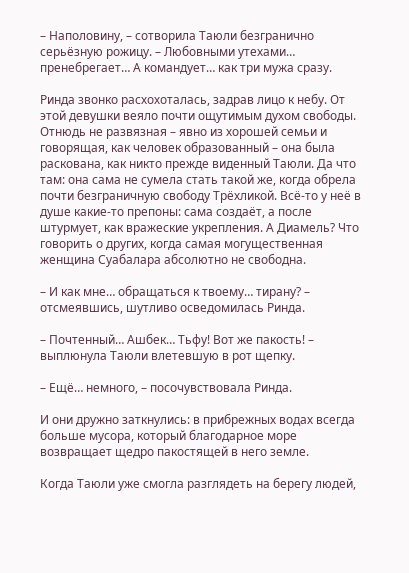– Наполовину, – сотворила Таюли безгранично серьёзную рожицу. – Любовными утехами… пренебрегает… А командует… как три мужа сразу.

Ринда звонко расхохоталась, задрав лицо к небу. От этой девушки веяло почти ощутимым духом свободы. Отнюдь не развязная – явно из хорошей семьи и говорящая, как человек образованный – она была раскована, как никто прежде виденный Таюли. Да что там: она сама не сумела стать такой же, когда обрела почти безграничную свободу Трёхликой. Всё-то у неё в душе какие-то препоны: сама создаёт, а после штурмует, как вражеские укрепления. А Диамель? Что говорить о других, когда самая могущественная женщина Суабалара абсолютно не свободна.

– И как мне… обращаться к твоему… тирану? – отсмеявшись, шутливо осведомилась Ринда.

– Почтенный… Ашбек… Тьфу! Вот же пакость! – выплюнула Таюли влетевшую в рот щепку.

– Ещё… немного, – посочувствовала Ринда.

И они дружно заткнулись: в прибрежных водах всегда больше мусора, который благодарное море возвращает щедро пакостящей в него земле.

Когда Таюли уже смогла разглядеть на берегу людей,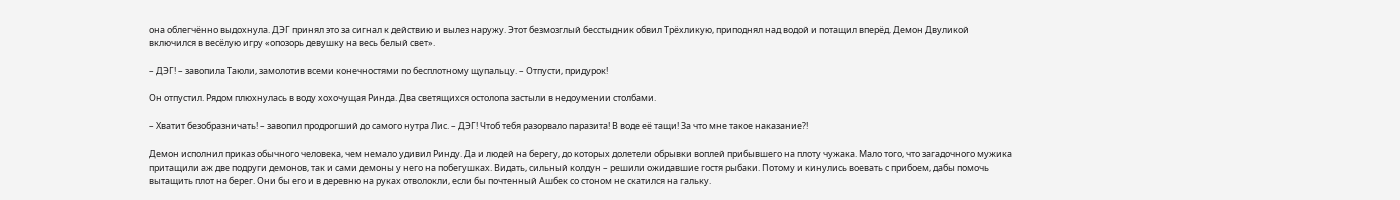она облегчённо выдохнула. ДЭГ принял это за сигнал к действию и вылез наружу. Этот безмозглый бесстыдник обвил Трёхликую, приподнял над водой и потащил вперёд. Демон Двуликой включился в весёлую игру «опозорь девушку на весь белый свет».

– ДЭГ! – завопила Таюли, замолотив всеми конечностями по бесплотному щупальцу. – Отпусти, придурок!

Он отпустил. Рядом плюхнулась в воду хохочущая Ринда. Два светящихся остолопа застыли в недоумении столбами.

– Хватит безобразничать! – завопил продрогший до самого нутра Лис. – ДЭГ! Чтоб тебя разорвало паразита! В воде её тащи! За что мне такое наказание?!

Демон исполнил приказ обычного человека, чем немало удивил Ринду. Да и людей на берегу, до которых долетели обрывки воплей прибывшего на плоту чужака. Мало того, что загадочного мужика притащили аж две подруги демонов, так и сами демоны у него на побегушках. Видать, сильный колдун – решили ожидавшие гостя рыбаки. Потому и кинулись воевать с прибоем, дабы помочь вытащить плот на берег. Они бы его и в деревню на руках отволокли, если бы почтенный Ашбек со стоном не скатился на гальку.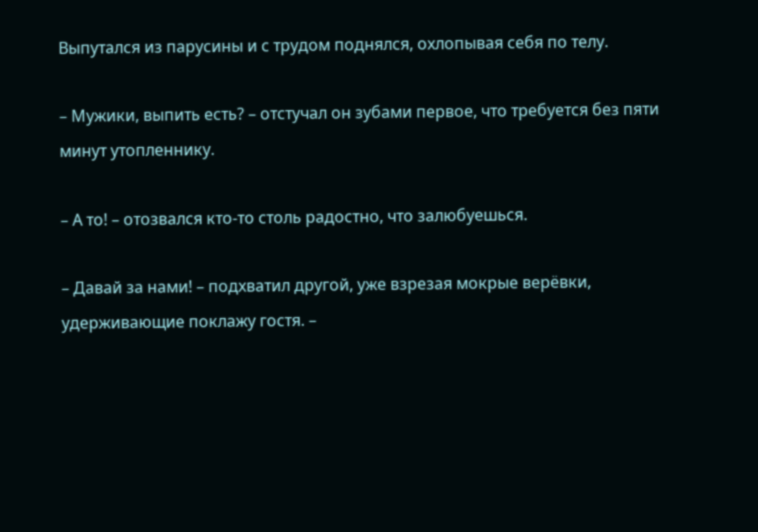Выпутался из парусины и с трудом поднялся, охлопывая себя по телу.

– Мужики, выпить есть? – отстучал он зубами первое, что требуется без пяти минут утопленнику.

– А то! – отозвался кто-то столь радостно, что залюбуешься.

– Давай за нами! – подхватил другой, уже взрезая мокрые верёвки, удерживающие поклажу гостя. –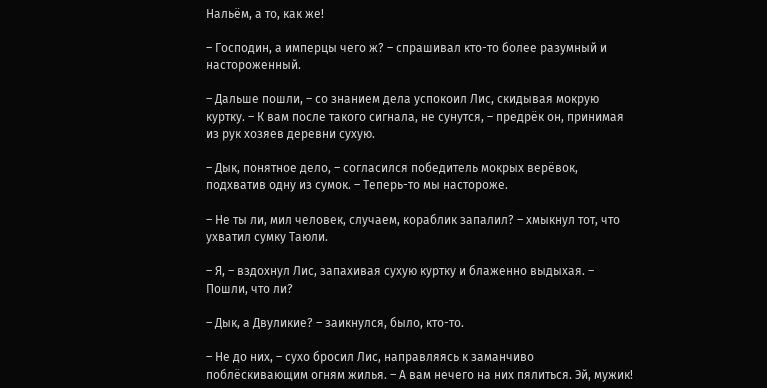Нальём, а то, как же!

– Господин, а имперцы чего ж? – спрашивал кто-то более разумный и настороженный.

– Дальше пошли, – со знанием дела успокоил Лис, скидывая мокрую куртку. – К вам после такого сигнала, не сунутся, – предрёк он, принимая из рук хозяев деревни сухую.

– Дык, понятное дело, – согласился победитель мокрых верёвок, подхватив одну из сумок. – Теперь-то мы настороже.

– Не ты ли, мил человек, случаем, кораблик запалил? – хмыкнул тот, что ухватил сумку Таюли.

– Я, – вздохнул Лис, запахивая сухую куртку и блаженно выдыхая. – Пошли, что ли?

– Дык, а Двуликие? – заикнулся, было, кто-то.

– Не до них, – сухо бросил Лис, направляясь к заманчиво поблёскивающим огням жилья. – А вам нечего на них пялиться. Эй, мужик!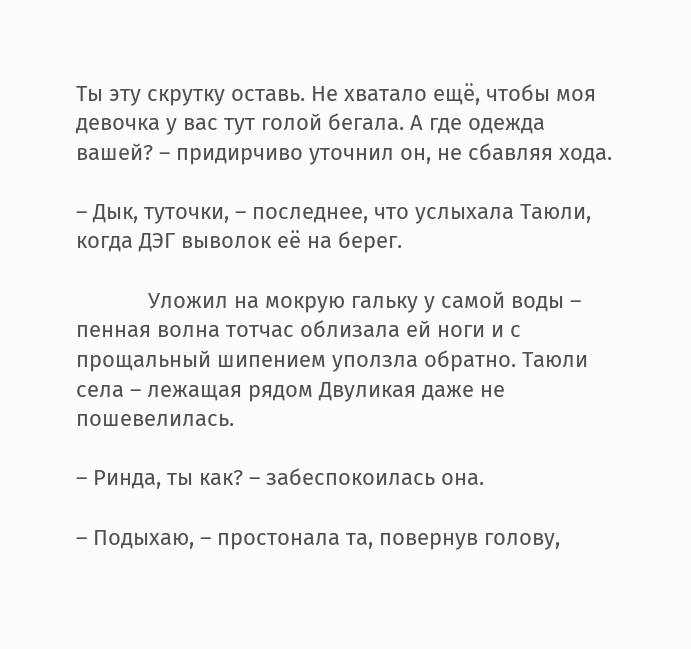Ты эту скрутку оставь. Не хватало ещё, чтобы моя девочка у вас тут голой бегала. А где одежда вашей? – придирчиво уточнил он, не сбавляя хода.

– Дык, туточки, – последнее, что услыхала Таюли, когда ДЭГ выволок её на берег.

            Уложил на мокрую гальку у самой воды – пенная волна тотчас облизала ей ноги и с прощальный шипением уползла обратно. Таюли села – лежащая рядом Двуликая даже не пошевелилась.

– Ринда, ты как? – забеспокоилась она.

– Подыхаю, – простонала та, повернув голову,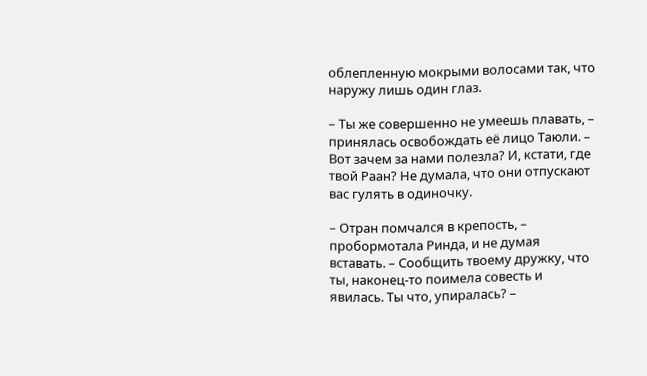облепленную мокрыми волосами так, что наружу лишь один глаз.

– Ты же совершенно не умеешь плавать, – принялась освобождать её лицо Таюли. – Вот зачем за нами полезла? И, кстати, где твой Раан? Не думала, что они отпускают вас гулять в одиночку.

– Отран помчался в крепость, – пробормотала Ринда, и не думая вставать. – Сообщить твоему дружку, что ты, наконец-то поимела совесть и явилась. Ты что, упиралась? –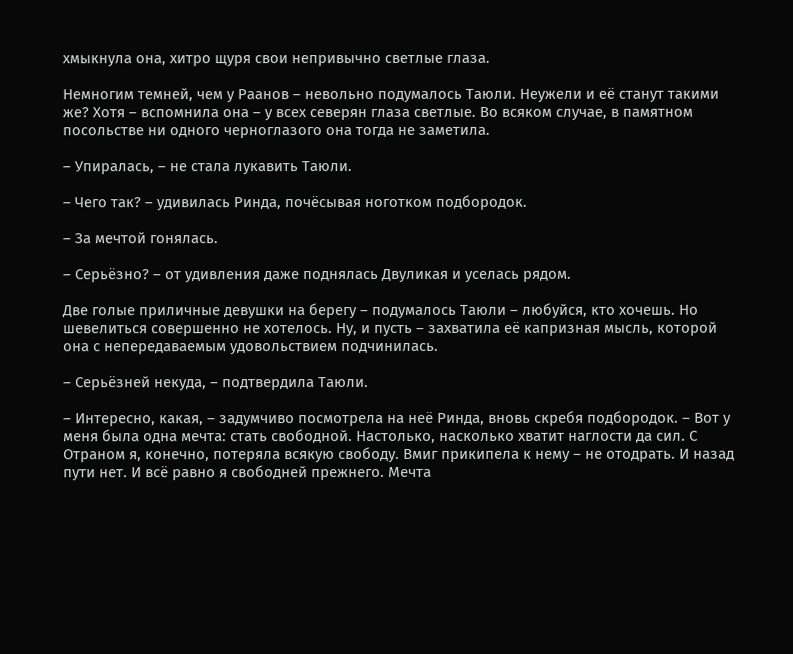хмыкнула она, хитро щуря свои непривычно светлые глаза.

Немногим темней, чем у Раанов – невольно подумалось Таюли. Неужели и её станут такими же? Хотя – вспомнила она – у всех северян глаза светлые. Во всяком случае, в памятном посольстве ни одного черноглазого она тогда не заметила.

– Упиралась, – не стала лукавить Таюли.

– Чего так? – удивилась Ринда, почёсывая ноготком подбородок.

– За мечтой гонялась.

– Серьёзно? – от удивления даже поднялась Двуликая и уселась рядом.

Две голые приличные девушки на берегу – подумалось Таюли – любуйся, кто хочешь. Но шевелиться совершенно не хотелось. Ну, и пусть – захватила её капризная мысль, которой она с непередаваемым удовольствием подчинилась.

– Серьёзней некуда, – подтвердила Таюли.

– Интересно, какая, – задумчиво посмотрела на неё Ринда, вновь скребя подбородок. – Вот у меня была одна мечта: стать свободной. Настолько, насколько хватит наглости да сил. С Отраном я, конечно, потеряла всякую свободу. Вмиг прикипела к нему – не отодрать. И назад пути нет. И всё равно я свободней прежнего. Мечта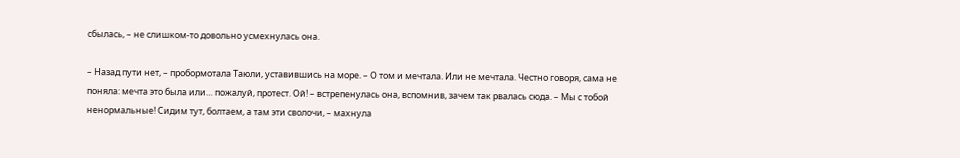сбылась, – не слишком-то довольно усмехнулась она.

– Назад пути нет, – пробормотала Таюли, уставившись на море. – О том и мечтала. Или не мечтала. Честно говоря, сама не поняла: мечта это была или… пожалуй, протест. Ой! – встрепенулась она, вспомнив, зачем так рвалась сюда. – Мы с тобой ненормальные! Сидим тут, болтаем, а там эти сволочи, – махнула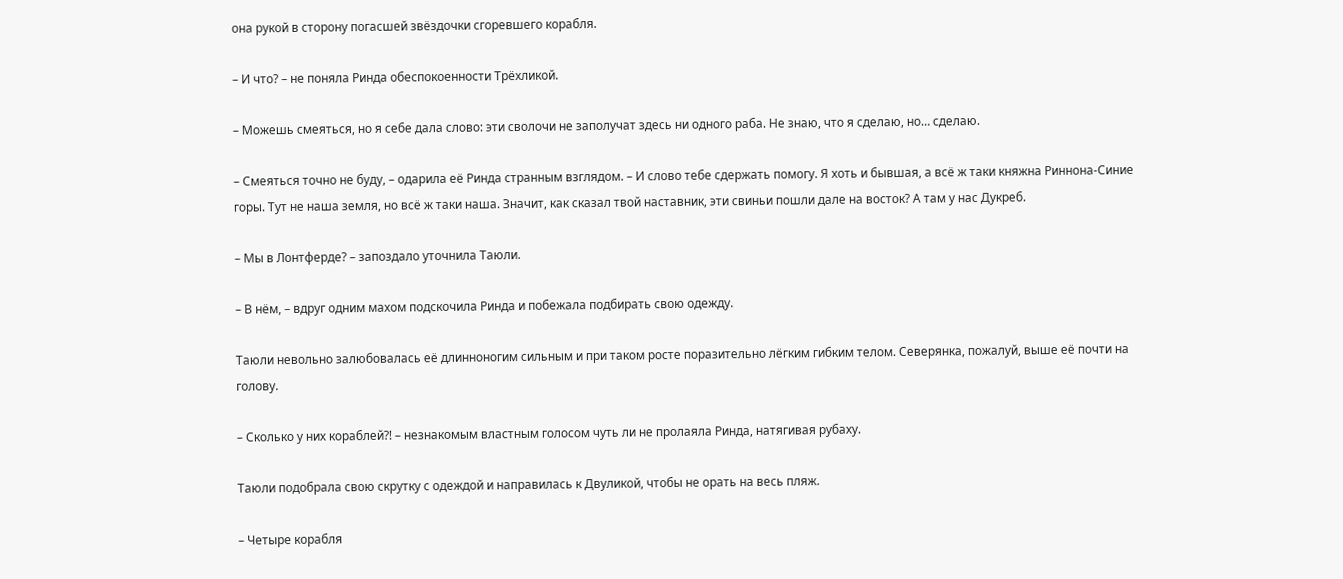она рукой в сторону погасшей звёздочки сгоревшего корабля.

– И что? – не поняла Ринда обеспокоенности Трёхликой.

– Можешь смеяться, но я себе дала слово: эти сволочи не заполучат здесь ни одного раба. Не знаю, что я сделаю, но… сделаю.

– Смеяться точно не буду, – одарила её Ринда странным взглядом. – И слово тебе сдержать помогу. Я хоть и бывшая, а всё ж таки княжна Риннона-Синие горы. Тут не наша земля, но всё ж таки наша. Значит, как сказал твой наставник, эти свиньи пошли дале на восток? А там у нас Дукреб.

– Мы в Лонтферде? – запоздало уточнила Таюли.

– В нём, – вдруг одним махом подскочила Ринда и побежала подбирать свою одежду.

Таюли невольно залюбовалась её длинноногим сильным и при таком росте поразительно лёгким гибким телом. Северянка, пожалуй, выше её почти на голову.

– Сколько у них кораблей?! – незнакомым властным голосом чуть ли не пролаяла Ринда, натягивая рубаху.

Таюли подобрала свою скрутку с одеждой и направилась к Двуликой, чтобы не орать на весь пляж.

– Четыре корабля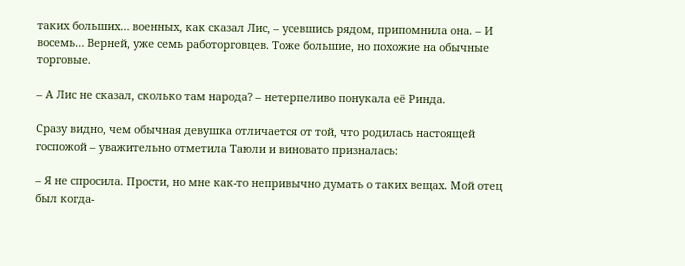таких больших… военных, как сказал Лис, – усевшись рядом, припомнила она. – И восемь… Верней, уже семь работорговцев. Тоже большие, но похожие на обычные торговые.

– А Лис не сказал, сколько там народа? – нетерпеливо понукала её Ринда.

Сразу видно, чем обычная девушка отличается от той, что родилась настоящей госпожой – уважительно отметила Таюли и виновато призналась:

– Я не спросила. Прости, но мне как-то непривычно думать о таких вещах. Мой отец был когда-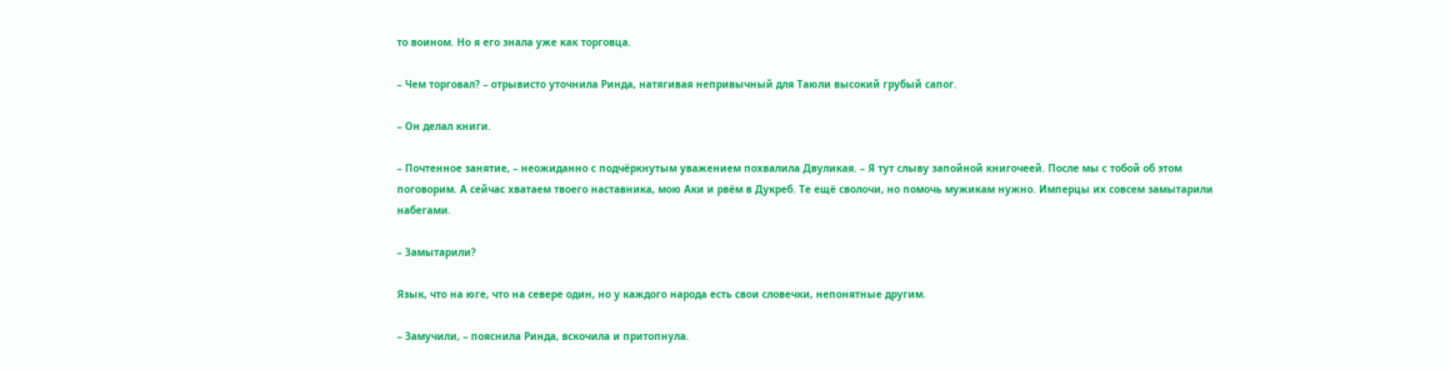то воином. Но я его знала уже как торговца.

– Чем торговал? – отрывисто уточнила Ринда, натягивая непривычный для Таюли высокий грубый сапог.

– Он делал книги.

– Почтенное занятие, – неожиданно с подчёркнутым уважением похвалила Двуликая. – Я тут слыву запойной книгочеей. После мы с тобой об этом поговорим. А сейчас хватаем твоего наставника, мою Аки и рвём в Дукреб. Те ещё сволочи, но помочь мужикам нужно. Имперцы их совсем замытарили набегами.

– Замытарили?

Язык, что на юге, что на севере один, но у каждого народа есть свои словечки, непонятные другим.

– Замучили, – пояснила Ринда, вскочила и притопнула.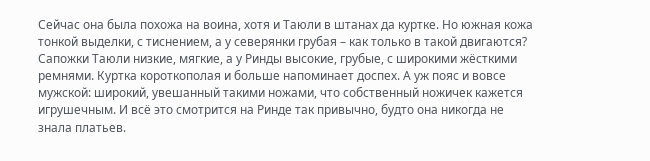Сейчас она была похожа на воина, хотя и Таюли в штанах да куртке. Но южная кожа тонкой выделки, с тиснением, а у северянки грубая – как только в такой двигаются? Сапожки Таюли низкие, мягкие, а у Ринды высокие, грубые, с широкими жёсткими ремнями. Куртка короткополая и больше напоминает доспех. А уж пояс и вовсе мужской: широкий, увешанный такими ножами, что собственный ножичек кажется игрушечным. И всё это смотрится на Ринде так привычно, будто она никогда не знала платьев.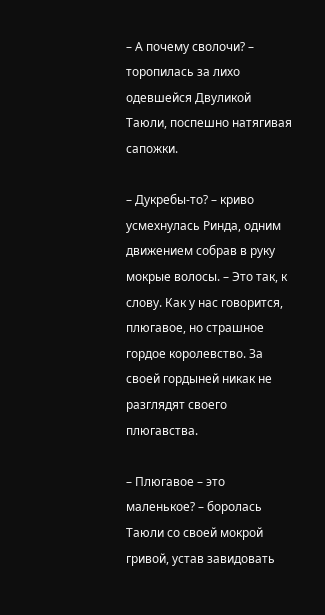– А почему сволочи? – торопилась за лихо одевшейся Двуликой Таюли, поспешно натягивая сапожки.

– Дукребы-то? – криво усмехнулась Ринда, одним движением собрав в руку мокрые волосы. – Это так, к слову. Как у нас говорится, плюгавое, но страшное гордое королевство. За своей гордыней никак не разглядят своего плюгавства.

– Плюгавое – это маленькое? – боролась Таюли со своей мокрой гривой, устав завидовать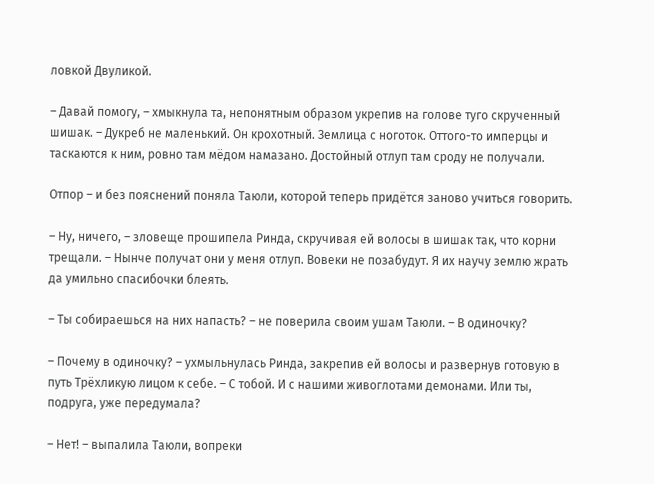ловкой Двуликой.

– Давай помогу, – хмыкнула та, непонятным образом укрепив на голове туго скрученный шишак. – Дукреб не маленький. Он крохотный. Землица с ноготок. Оттого-то имперцы и таскаются к ним, ровно там мёдом намазано. Достойный отлуп там сроду не получали.

Отпор – и без пояснений поняла Таюли, которой теперь придётся заново учиться говорить.

– Ну, ничего, – зловеще прошипела Ринда, скручивая ей волосы в шишак так, что корни трещали. – Нынче получат они у меня отлуп. Вовеки не позабудут. Я их научу землю жрать да умильно спасибочки блеять.

– Ты собираешься на них напасть? – не поверила своим ушам Таюли. – В одиночку?

– Почему в одиночку? – ухмыльнулась Ринда, закрепив ей волосы и развернув готовую в путь Трёхликую лицом к себе. – С тобой. И с нашими живоглотами демонами. Или ты, подруга, уже передумала?

– Нет! – выпалила Таюли, вопреки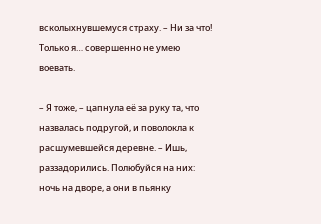всколыхнувшемуся страху. – Ни за что! Только я… совершенно не умею воевать.

– Я тоже, – цапнула её за руку та, что назвалась подругой, и поволокла к расшумевшейся деревне. – Ишь, раззадорились. Полюбуйся на них: ночь на дворе, а они в пьянку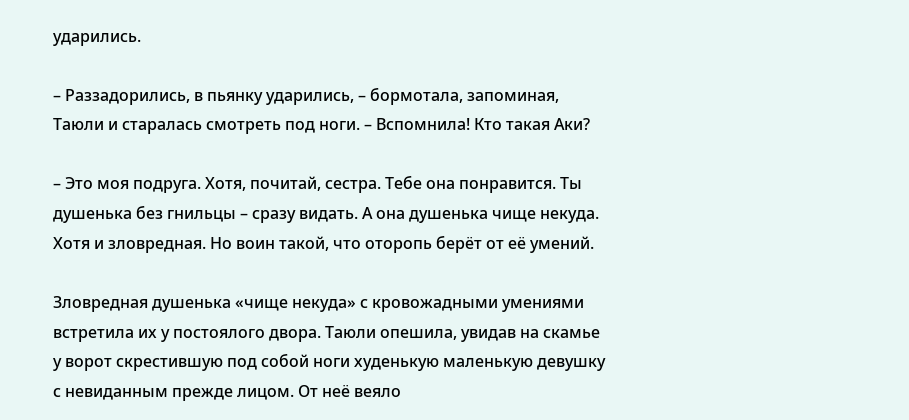ударились.

– Раззадорились, в пьянку ударились, – бормотала, запоминая, Таюли и старалась смотреть под ноги. – Вспомнила! Кто такая Аки?

– Это моя подруга. Хотя, почитай, сестра. Тебе она понравится. Ты душенька без гнильцы – сразу видать. А она душенька чище некуда. Хотя и зловредная. Но воин такой, что оторопь берёт от её умений.

Зловредная душенька «чище некуда» с кровожадными умениями встретила их у постоялого двора. Таюли опешила, увидав на скамье у ворот скрестившую под собой ноги худенькую маленькую девушку с невиданным прежде лицом. От неё веяло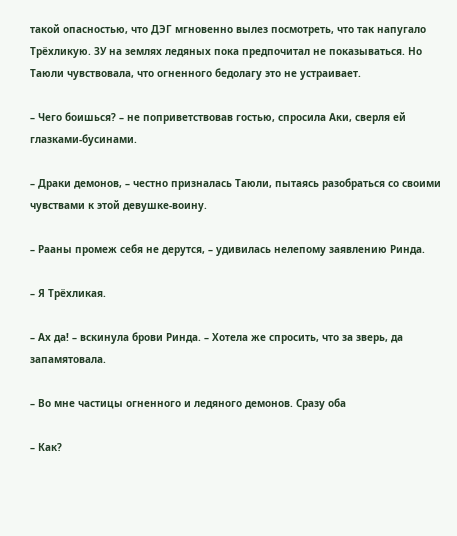такой опасностью, что ДЭГ мгновенно вылез посмотреть, что так напугало Трёхликую. ЗУ на землях ледяных пока предпочитал не показываться. Но Таюли чувствовала, что огненного бедолагу это не устраивает.

– Чего боишься? – не поприветствовав гостью, спросила Аки, сверля ей глазками-бусинами.

– Драки демонов, – честно призналась Таюли, пытаясь разобраться со своими чувствами к этой девушке-воину.

– Рааны промеж себя не дерутся, – удивилась нелепому заявлению Ринда.

– Я Трёхликая.

– Ах да! – вскинула брови Ринда. – Хотела же спросить, что за зверь, да запамятовала.

– Во мне частицы огненного и ледяного демонов. Сразу оба

– Как?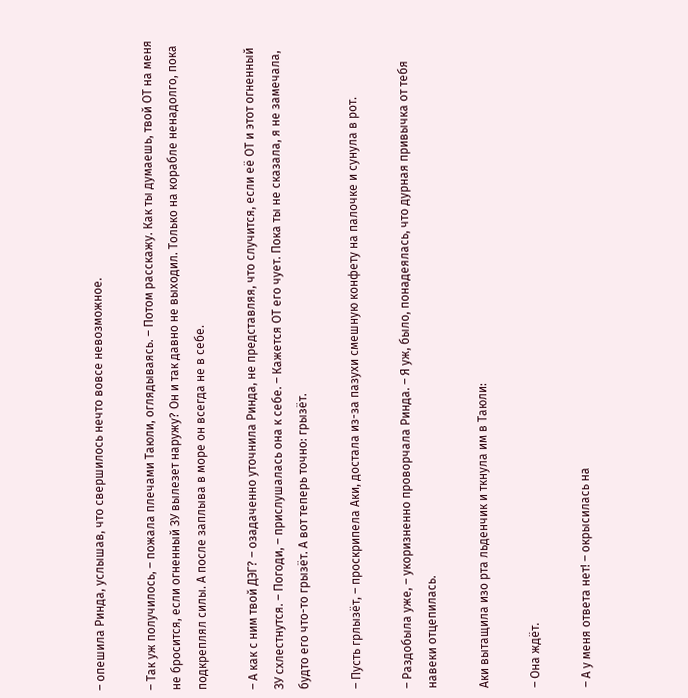– опешила Ринда, услышав, что свершилось нечто вовсе невозможное.

– Так уж получилось, – пожала плечами Таюли, оглядываясь. – Потом расскажу. Как ты думаешь, твой ОТ на меня не бросится, если огненный ЗУ вылезет наружу? Он и так давно не выходил. Только на корабле ненадолго, пока подкреплял силы. А после заплыва в море он всегда не в себе.

– А как с ним твой ДЭГ? – озадаченно уточнила Ринда, не представляя, что случится, если её ОТ и этот огненный ЗУ схлестнутся. – Погоди, – прислушалась она к себе. – Кажется ОТ его чует. Пока ты не сказала, я не замечала, будто его что-то грызёт. А вот теперь точно: грызёт.

– Пусть грлызёт, – проскрипела Аки, достала из-за пазухи смешную конфету на палочке и сунула в рот.

– Раздобыла уже, – укоризненно проворчала Ринда. – Я уж, было, понадеялась, что дурная привычка от тебя навеки отцепилась.

Аки вытащила изо рта льденчик и ткнула им в Таюли:

– Она ждёт.

– А у меня ответа нет! – окрысилась на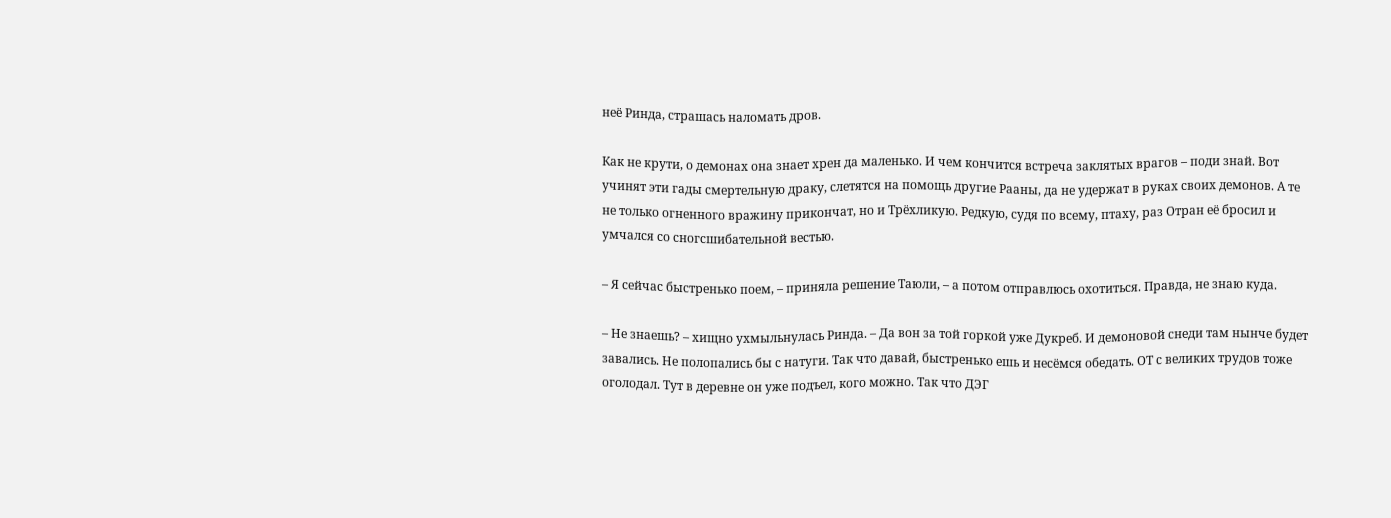неё Ринда, страшась наломать дров.

Как не крути, о демонах она знает хрен да маленько. И чем кончится встреча заклятых врагов – поди знай. Вот учинят эти гады смертельную драку, слетятся на помощь другие Рааны, да не удержат в руках своих демонов. А те не только огненного вражину прикончат, но и Трёхликую. Редкую, судя по всему, птаху, раз Отран её бросил и умчался со сногсшибательной вестью.

– Я сейчас быстренько поем, – приняла решение Таюли, – а потом отправлюсь охотиться. Правда, не знаю куда.

– Не знаешь? – хищно ухмыльнулась Ринда. – Да вон за той горкой уже Дукреб. И демоновой снеди там нынче будет завались. Не полопались бы с натуги. Так что давай, быстренько ешь и несёмся обедать. ОТ с великих трудов тоже оголодал. Тут в деревне он уже подъел, кого можно. Так что ДЭГ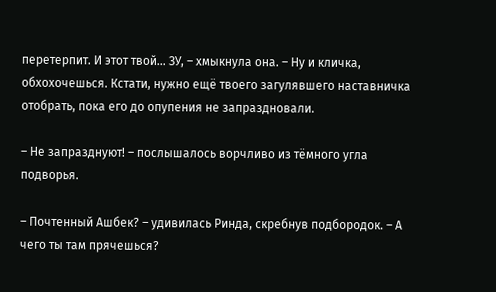перетерпит. И этот твой… ЗУ, – хмыкнула она. – Ну и кличка, обхохочешься. Кстати, нужно ещё твоего загулявшего наставничка отобрать, пока его до опупения не запраздновали.

– Не запразднуют! – послышалось ворчливо из тёмного угла подворья.

– Почтенный Ашбек? – удивилась Ринда, скребнув подбородок. – А чего ты там прячешься?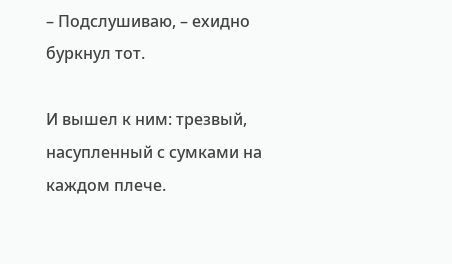– Подслушиваю, – ехидно буркнул тот.

И вышел к ним: трезвый, насупленный с сумками на каждом плече.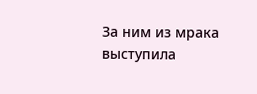За ним из мрака выступила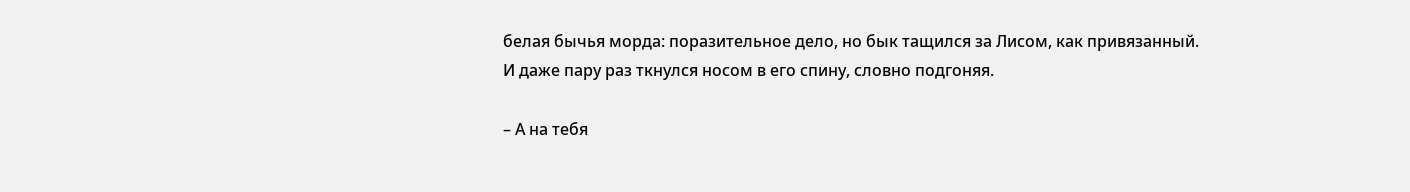белая бычья морда: поразительное дело, но бык тащился за Лисом, как привязанный. И даже пару раз ткнулся носом в его спину, словно подгоняя.

– А на тебя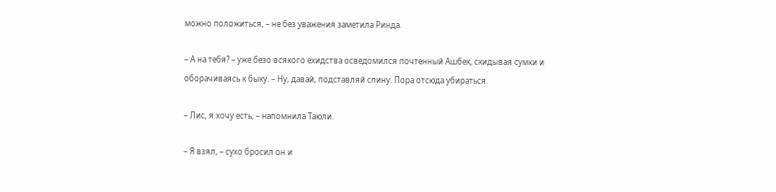можно положиться, – не без уважения заметила Ринда.

– А на тебя? – уже безо всякого ехидства осведомился почтенный Ашбек, скидывая сумки и оборачиваясь к быку. – Ну, давай, подставляй спину. Пора отсюда убираться.

– Лис, я хочу есть, – напомнила Таюли.

– Я взял, – сухо бросил он и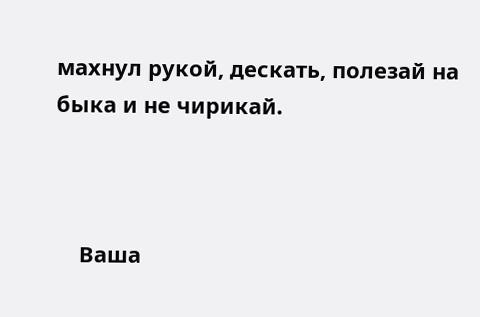махнул рукой, дескать, полезай на быка и не чирикай.



    Ваша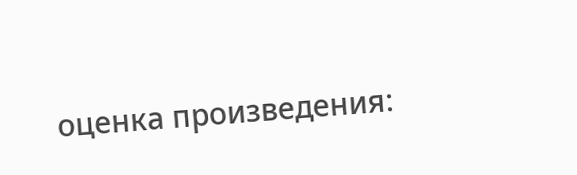оценка произведения: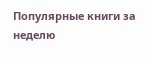Популярные книги за неделю